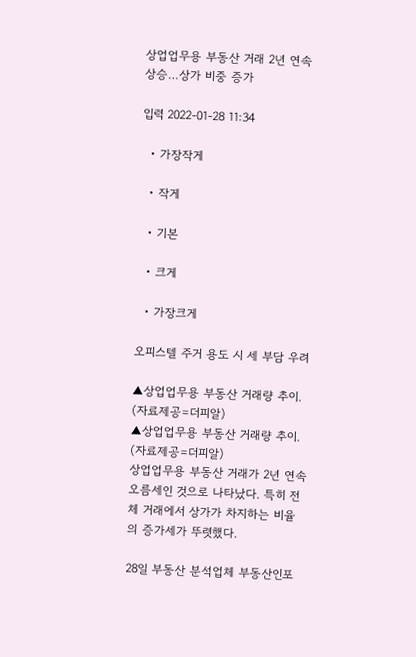상업업무용 부동산 거래 2년 연속 상승…상가 비중 증가

입력 2022-01-28 11:34

  • 가장작게

  • 작게

  • 기본

  • 크게

  • 가장크게

오피스텔 주거 용도 시 세 부담 우려

▲상업업무용 부동산 거래량 추이. (자료제공=더피알)
▲상업업무용 부동산 거래량 추이. (자료제공=더피알)
상업업무용 부동산 거래가 2년 연속 오름세인 것으로 나타났다. 특히 전체 거래에서 상가가 차지하는 비율의 증가세가 뚜렷했다.

28일 부동산 분석업체 부동산인포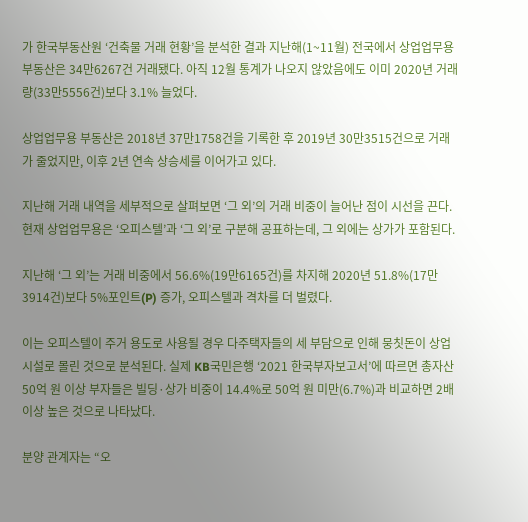가 한국부동산원 ‘건축물 거래 현황’을 분석한 결과 지난해(1~11월) 전국에서 상업업무용 부동산은 34만6267건 거래됐다. 아직 12월 통계가 나오지 않았음에도 이미 2020년 거래량(33만5556건)보다 3.1% 늘었다.

상업업무용 부동산은 2018년 37만1758건을 기록한 후 2019년 30만3515건으로 거래가 줄었지만, 이후 2년 연속 상승세를 이어가고 있다.

지난해 거래 내역을 세부적으로 살펴보면 ‘그 외’의 거래 비중이 늘어난 점이 시선을 끈다. 현재 상업업무용은 ‘오피스텔’과 ‘그 외’로 구분해 공표하는데, 그 외에는 상가가 포함된다.

지난해 ‘그 외’는 거래 비중에서 56.6%(19만6165건)를 차지해 2020년 51.8%(17만3914건)보다 5%포인트(P) 증가, 오피스텔과 격차를 더 벌렸다.

이는 오피스텔이 주거 용도로 사용될 경우 다주택자들의 세 부담으로 인해 뭉칫돈이 상업시설로 몰린 것으로 분석된다. 실제 KB국민은행 ‘2021 한국부자보고서’에 따르면 총자산 50억 원 이상 부자들은 빌딩·상가 비중이 14.4%로 50억 원 미만(6.7%)과 비교하면 2배 이상 높은 것으로 나타났다.

분양 관계자는 “오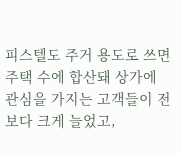피스텔도 주거 용도로 쓰면 주택 수에 합산돼 상가에 관심을 가지는 고객들이 전보다 크게 늘었고,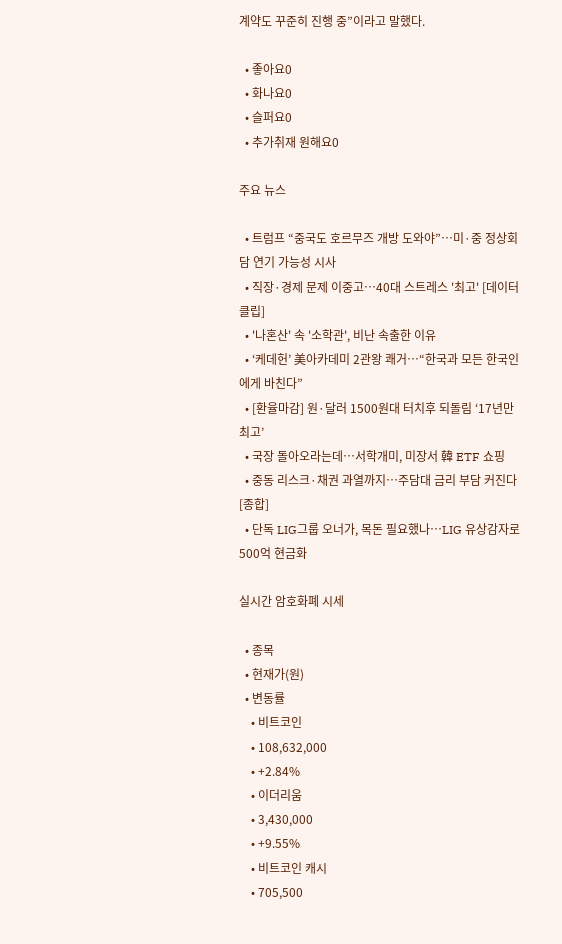계약도 꾸준히 진행 중”이라고 말했다.

  • 좋아요0
  • 화나요0
  • 슬퍼요0
  • 추가취재 원해요0

주요 뉴스

  • 트럼프 “중국도 호르무즈 개방 도와야”…미·중 정상회담 연기 가능성 시사
  • 직장·경제 문제 이중고…40대 스트레스 '최고' [데이터클립]
  • '나혼산' 속 '소학관', 비난 속출한 이유
  • ‘케데헌’ 美아카데미 2관왕 쾌거⋯“한국과 모든 한국인에게 바친다”
  • [환율마감] 원·달러 1500원대 터치후 되돌림 ‘17년만 최고’
  • 국장 돌아오라는데…서학개미, 미장서 韓 ETF 쇼핑
  • 중동 리스크·채권 과열까지…주담대 금리 부담 커진다 [종합]
  • 단독 LIG그룹 오너가, 목돈 필요했나…LIG 유상감자로 500억 현금화

실시간 암호화폐 시세

  • 종목
  • 현재가(원)
  • 변동률
    • 비트코인
    • 108,632,000
    • +2.84%
    • 이더리움
    • 3,430,000
    • +9.55%
    • 비트코인 캐시
    • 705,500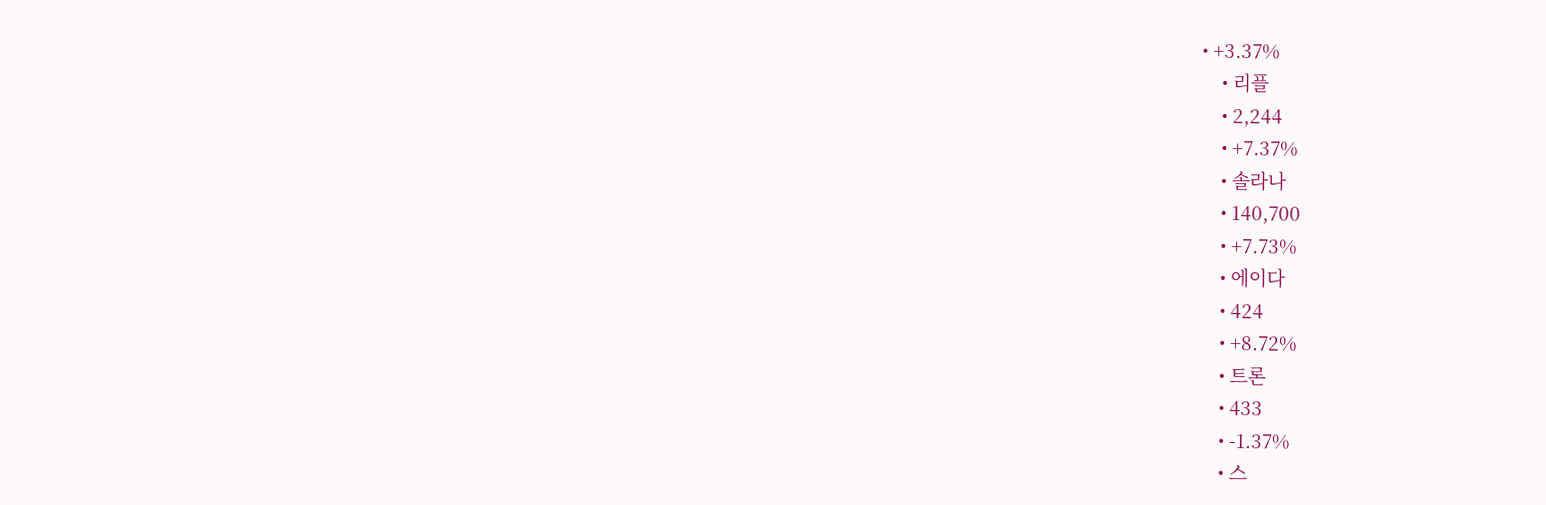• +3.37%
    • 리플
    • 2,244
    • +7.37%
    • 솔라나
    • 140,700
    • +7.73%
    • 에이다
    • 424
    • +8.72%
    • 트론
    • 433
    • -1.37%
    • 스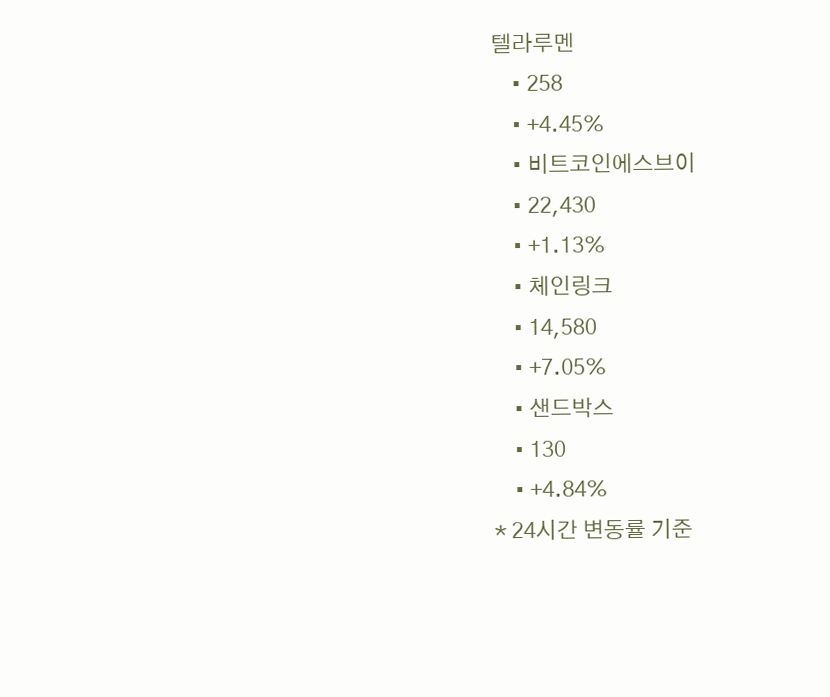텔라루멘
    • 258
    • +4.45%
    • 비트코인에스브이
    • 22,430
    • +1.13%
    • 체인링크
    • 14,580
    • +7.05%
    • 샌드박스
    • 130
    • +4.84%
* 24시간 변동률 기준